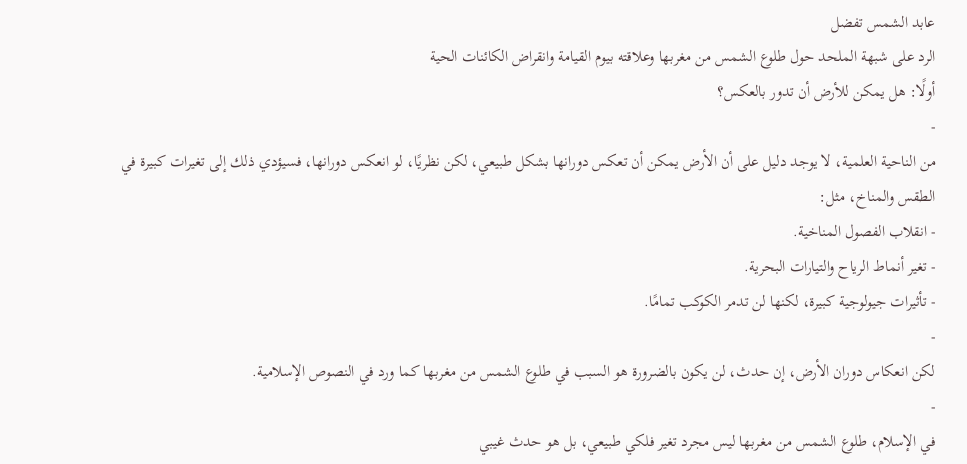عابد الشمس تفضل
الرد على شبهة الملحد حول طلوع الشمس من مغربها وعلاقته بيوم القيامة وانقراض الكائنات الحية
أولًا: هل يمكن للأرض أن تدور بالعكس؟
-
من الناحية العلمية، لا يوجد دليل على أن الأرض يمكن أن تعكس دورانها بشكل طبيعي، لكن نظريًا، لو انعكس دورانها، فسيؤدي ذلك إلى تغيرات كبيرة في الطقس والمناخ، مثل:
- انقلاب الفصول المناخية.
- تغير أنماط الرياح والتيارات البحرية.
- تأثيرات جيولوجية كبيرة، لكنها لن تدمر الكوكب تمامًا.
-
لكن انعكاس دوران الأرض، إن حدث، لن يكون بالضرورة هو السبب في طلوع الشمس من مغربها كما ورد في النصوص الإسلامية.
-
في الإسلام، طلوع الشمس من مغربها ليس مجرد تغير فلكي طبيعي، بل هو حدث غيبي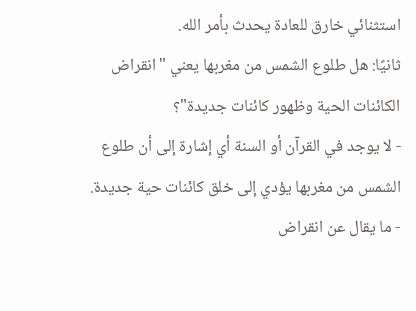استثنائي خارق للعادة يحدث بأمر الله.
ثانيًا: هل طلوع الشمس من مغربها يعني "انقراض الكائنات الحية وظهور كائنات جديدة"؟
- لا يوجد في القرآن أو السنة أي إشارة إلى أن طلوع الشمس من مغربها يؤدي إلى خلق كائنات حية جديدة.
- ما يقال عن انقراض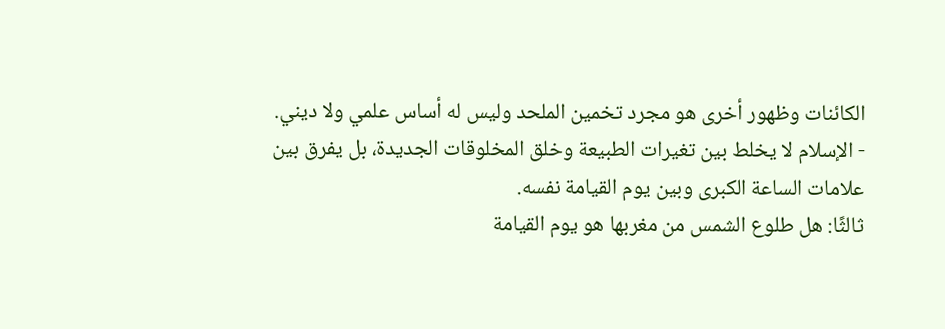الكائنات وظهور أخرى هو مجرد تخمين الملحد وليس له أساس علمي ولا ديني.
- الإسلام لا يخلط بين تغيرات الطبيعة وخلق المخلوقات الجديدة، بل يفرق بين علامات الساعة الكبرى وبين يوم القيامة نفسه.
ثالثًا: هل طلوع الشمس من مغربها هو يوم القيامة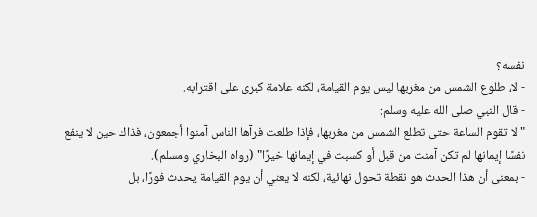نفسه؟
- لا، طلوع الشمس من مغربها ليس يوم القيامة، لكنه علامة كبرى على اقترابه.
- قال النبي صلى الله عليه وسلم:
"لا تقوم الساعة حتى تطلع الشمس من مغربها، فإذا طلعت فرآها الناس آمنوا أجمعون، فذاك حين لا ينفع نفسًا إيمانها لم تكن آمنت من قبل أو كسبت في إيمانها خيرًا" (رواه البخاري ومسلم).
- بمعنى أن هذا الحدث هو نقطة تحول نهائية، لكنه لا يعني أن يوم القيامة يحدث فورًا، بل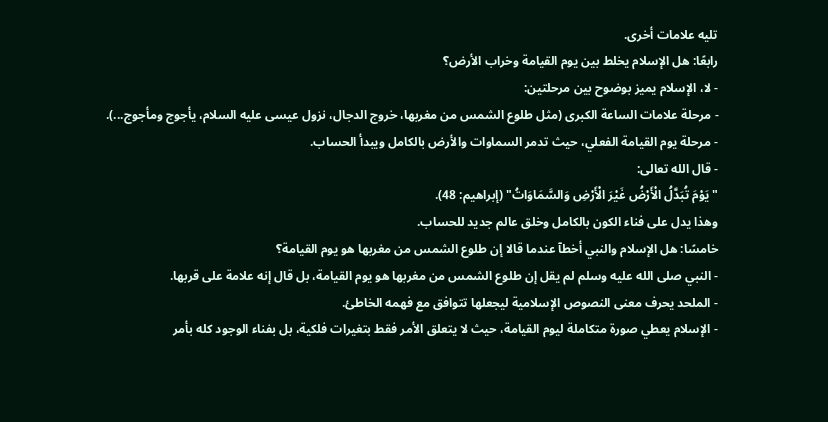تليه علامات أخرى.
رابعًا: هل الإسلام يخلط بين يوم القيامة وخراب الأرض؟
- لا، الإسلام يميز بوضوح بين مرحلتين:
- مرحلة علامات الساعة الكبرى (مثل طلوع الشمس من مغربها، خروج الدجال، نزول عيسى عليه السلام، يأجوج ومأجوج...).
- مرحلة يوم القيامة الفعلي، حيث تدمر السماوات والأرض بالكامل ويبدأ الحساب.
- قال الله تعالى:
"يَوْمَ تُبَدَّلُ الْأَرْضُ غَيْرَ الْأَرْضِ وَالسَّمَاوَاتُ" (إبراهيم: 48).
وهذا يدل على فناء الكون بالكامل وخلق عالم جديد للحساب.
خامسًا: هل الإسلام والنبي أخطآ عندما قالا إن طلوع الشمس من مغربها هو يوم القيامة؟
- النبي صلى الله عليه وسلم لم يقل إن طلوع الشمس من مغربها هو يوم القيامة، بل قال إنه علامة على قربها.
- الملحد يحرف معنى النصوص الإسلامية ليجعلها تتوافق مع فهمه الخاطئ.
- الإسلام يعطي صورة متكاملة ليوم القيامة، حيث لا يتعلق الأمر فقط بتغيرات فلكية، بل بفناء الوجود كله بأمر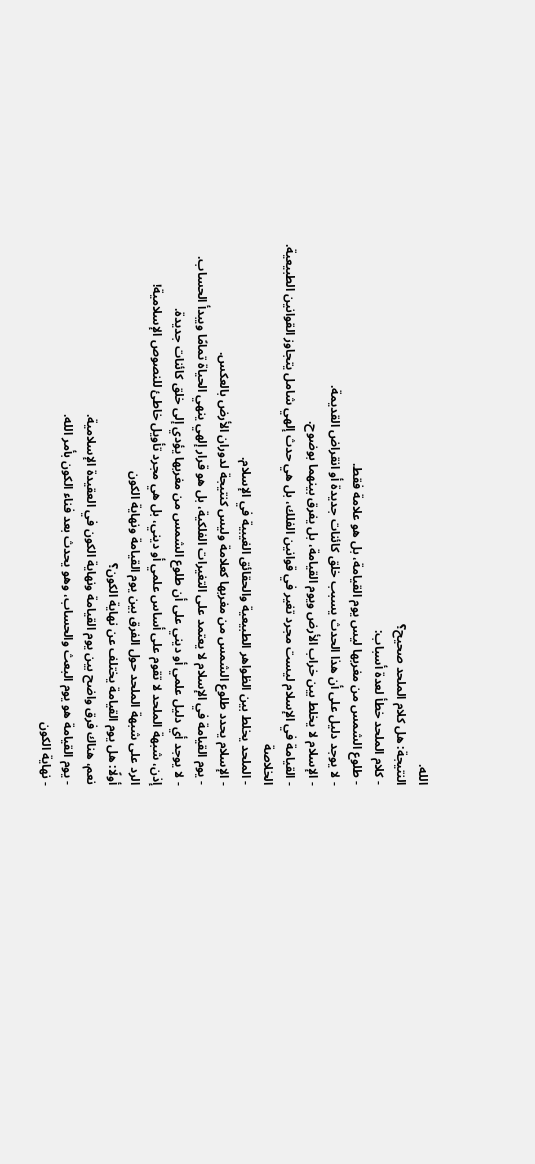الله.
النتيجة: هل كلام الملحد صحيح؟
- كلام الملحد خطأ لعدة أسباب:
- طلوع الشمس من مغربها ليس يوم القيامة، بل هو علامة فقط.
- لا يوجد دليل على أن هذا الحدث يسبب خلق كائنات جديدة أو انقراض القديمة.
- الإسلام لا يخلط بين خراب الأرض ويوم القيامة، بل يفرق بينهما بوضوح.
- القيامة في الإسلام ليست مجرد تغير في قوانين الفلك، بل هي حدث إلهي شامل يتجاوز القوانين الطبيعية.
الخلاصة
- الملحد يخلط بين الظواهر الطبيعية والحقائق الغيبية في الإسلام.
- الإسلام يحدد طلوع الشمس من مغربها كعلامة وليس كنتيجة لدوران الأرض بالعكس.
- يوم القيامة في الإسلام لا يعتمد على التغيرات الفلكية، بل هو قرار إلهي ينهي الحياة تمامًا ويبدأ الحساب.
- لا يوجد أي دليل علمي أو ديني على أن طلوع الشمس من مغربها يؤدي إلى خلق كائنات جديدة.
إذن، شبهة الملحد لا تقوم على أساس علمي أو ديني، بل هي مجرد تأويل خاطئ للنصوص الإسلامية!
الرد على شبهة الملحد حول الفرق بين يوم القيامة ونهاية الكون
أولًا: هل يوم القيامة يختلف عن نهاية الكون؟
نعم، هناك فرق واضح بين يوم القيامة ونهاية الكون في العقيدة الإسلامية.
- يوم القيامة هو يوم البعث والحساب، وهو يحدث بعد فناء الكون بأمر الله.
- نهاية الكون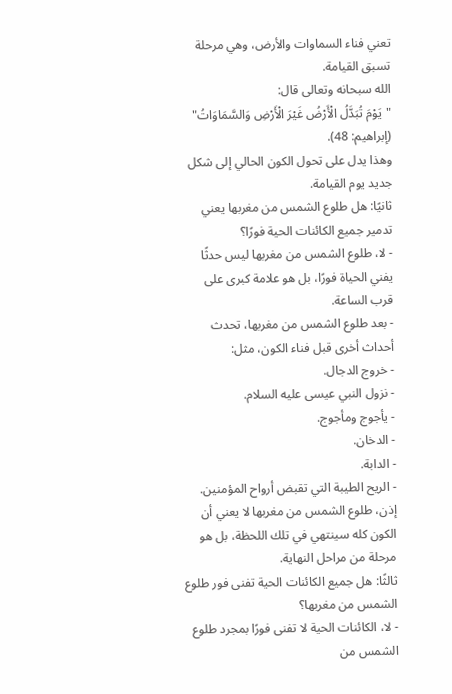تعني فناء السماوات والأرض، وهي مرحلة تسبق القيامة.
الله سبحانه وتعالى قال:
"يَوْمَ تُبَدَّلُ الْأَرْضُ غَيْرَ الْأَرْضِ وَالسَّمَاوَاتُ" (إبراهيم: 48).
وهذا يدل على تحول الكون الحالي إلى شكل جديد يوم القيامة.
ثانيًا: هل طلوع الشمس من مغربها يعني تدمير جميع الكائنات الحية فورًا؟
- لا، طلوع الشمس من مغربها ليس حدثًا يفني الحياة فورًا، بل هو علامة كبرى على قرب الساعة.
- بعد طلوع الشمس من مغربها، تحدث أحداث أخرى قبل فناء الكون، مثل:
- خروج الدجال.
- نزول النبي عيسى عليه السلام.
- يأجوج ومأجوج.
- الدخان.
- الدابة.
- الريح الطيبة التي تقبض أرواح المؤمنين.
إذن، طلوع الشمس من مغربها لا يعني أن الكون كله سينتهي في تلك اللحظة، بل هو مرحلة من مراحل النهاية.
ثالثًا: هل جميع الكائنات الحية تفنى فور طلوع الشمس من مغربها؟
- لا، الكائنات الحية لا تفنى فورًا بمجرد طلوع الشمس من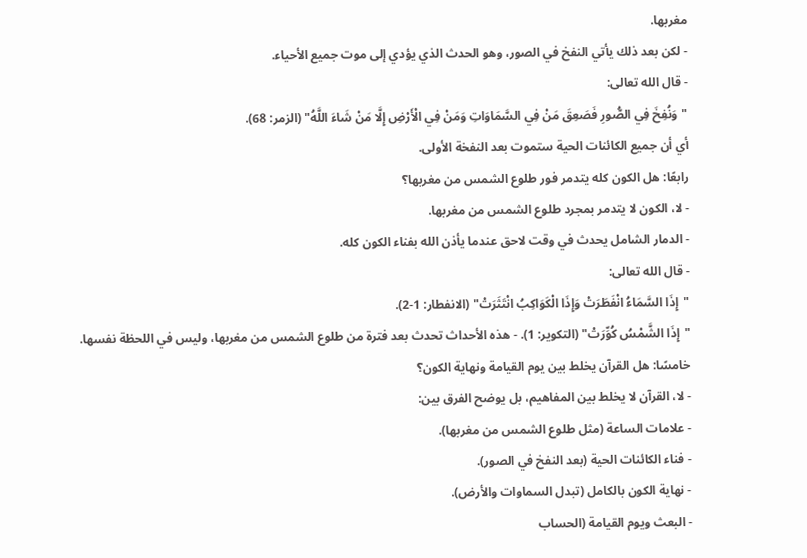مغربها.
- لكن بعد ذلك يأتي النفخ في الصور، وهو الحدث الذي يؤدي إلى موت جميع الأحياء.
- قال الله تعالى:
"وَنُفِخَ فِي الصُّورِ فَصَعِقَ مَنْ فِي السَّمَاوَاتِ وَمَنْ فِي الْأَرْضِ إِلَّا مَنْ شَاءَ اللَّهُ" (الزمر: 68).
أي أن جميع الكائنات الحية ستموت بعد النفخة الأولى.
رابعًا: هل الكون كله يتدمر فور طلوع الشمس من مغربها؟
- لا، الكون لا يتدمر بمجرد طلوع الشمس من مغربها.
- الدمار الشامل يحدث في وقت لاحق عندما يأذن الله بفناء الكون كله.
- قال الله تعالى:
"إِذَا السَّمَاءُ انْفَطَرَتْ وَإِذَا الْكَوَاكِبُ انْتَثَرَتْ" (الانفطار: 1-2).
"إِذَا الشَّمْسُ كُوِّرَتْ" (التكوير: 1). - هذه الأحداث تحدث بعد فترة من طلوع الشمس من مغربها، وليس في اللحظة نفسها.
خامسًا: هل القرآن يخلط بين يوم القيامة ونهاية الكون؟
- لا، القرآن لا يخلط بين المفاهيم، بل يوضح الفرق بين:
- علامات الساعة (مثل طلوع الشمس من مغربها).
- فناء الكائنات الحية (بعد النفخ في الصور).
- نهاية الكون بالكامل (تبدل السماوات والأرض).
- البعث ويوم القيامة (الحساب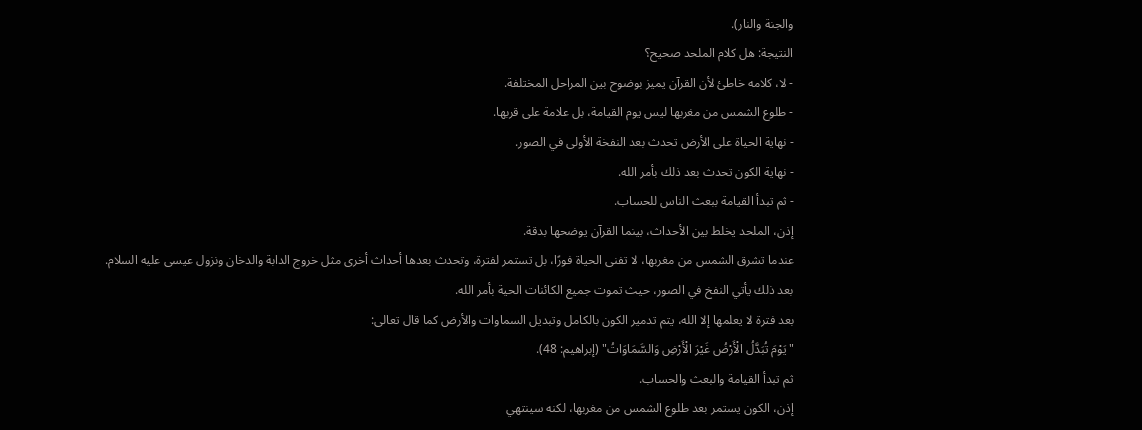والجنة والنار).
النتيجة: هل كلام الملحد صحيح؟
- لا، كلامه خاطئ لأن القرآن يميز بوضوح بين المراحل المختلفة.
- طلوع الشمس من مغربها ليس يوم القيامة، بل علامة على قربها.
- نهاية الحياة على الأرض تحدث بعد النفخة الأولى في الصور.
- نهاية الكون تحدث بعد ذلك بأمر الله.
- ثم تبدأ القيامة ببعث الناس للحساب.
إذن، الملحد يخلط بين الأحداث، بينما القرآن يوضحها بدقة.
عندما تشرق الشمس من مغربها، لا تفنى الحياة فورًا، بل تستمر لفترة، وتحدث بعدها أحداث أخرى مثل خروج الدابة والدخان ونزول عيسى عليه السلام.
بعد ذلك يأتي النفخ في الصور، حيث تموت جميع الكائنات الحية بأمر الله.
بعد فترة لا يعلمها إلا الله، يتم تدمير الكون بالكامل وتبديل السماوات والأرض كما قال تعالى:
"يَوْمَ تُبَدَّلُ الْأَرْضُ غَيْرَ الْأَرْضِ وَالسَّمَاوَاتُ" (إبراهيم: 48).
ثم تبدأ القيامة والبعث والحساب.
إذن، الكون يستمر بعد طلوع الشمس من مغربها، لكنه سينتهي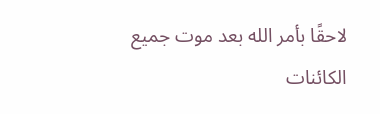لاحقًا بأمر الله بعد موت جميع الكائنات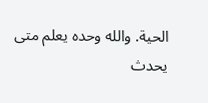الحية. والله وحده يعلم متى يحدث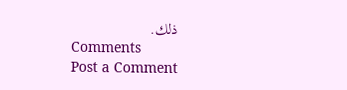ذلك.
Comments
Post a Comment